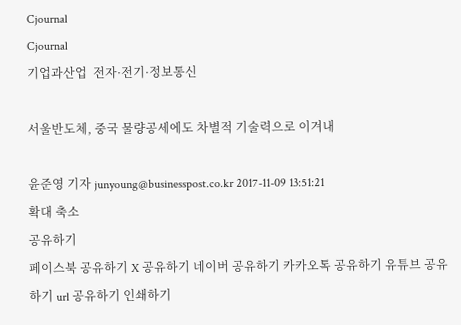Cjournal
Cjournal
기업과산업  전자·전기·정보통신

서울반도체, 중국 물량공세에도 차별적 기술력으로 이겨내

윤준영 기자 junyoung@businesspost.co.kr 2017-11-09 13:51:21
확대 축소
공유하기
페이스북 공유하기 X 공유하기 네이버 공유하기 카카오톡 공유하기 유튜브 공유하기 url 공유하기 인쇄하기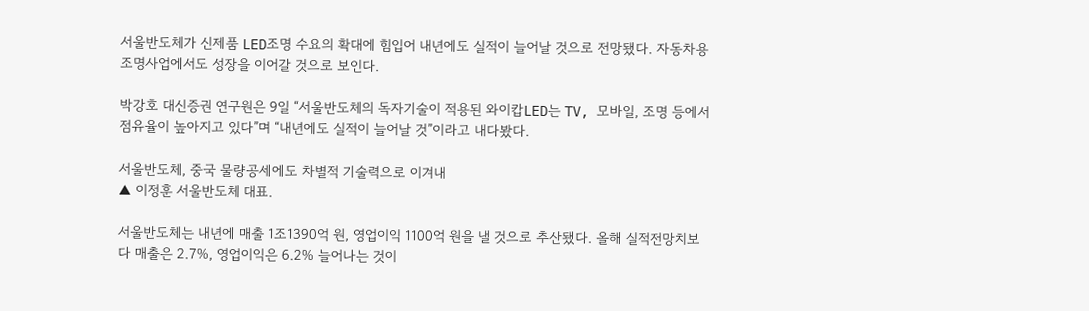서울반도체가 신제품 LED조명 수요의 확대에 힘입어 내년에도 실적이 늘어날 것으로 전망됐다. 자동차용 조명사업에서도 성장을 이어갈 것으로 보인다.

박강호 대신증권 연구원은 9일 “서울반도체의 독자기술이 적용된 와이캅LED는 TV, 모바일, 조명 등에서 점유율이 높아지고 있다”며 “내년에도 실적이 늘어날 것”이라고 내다봤다.

서울반도체, 중국 물량공세에도 차별적 기술력으로 이겨내
▲ 이정훈 서울반도체 대표.

서울반도체는 내년에 매출 1조1390억 원, 영업이익 1100억 원을 낼 것으로 추산됐다. 올해 실적전망치보다 매출은 2.7%, 영업이익은 6.2% 늘어나는 것이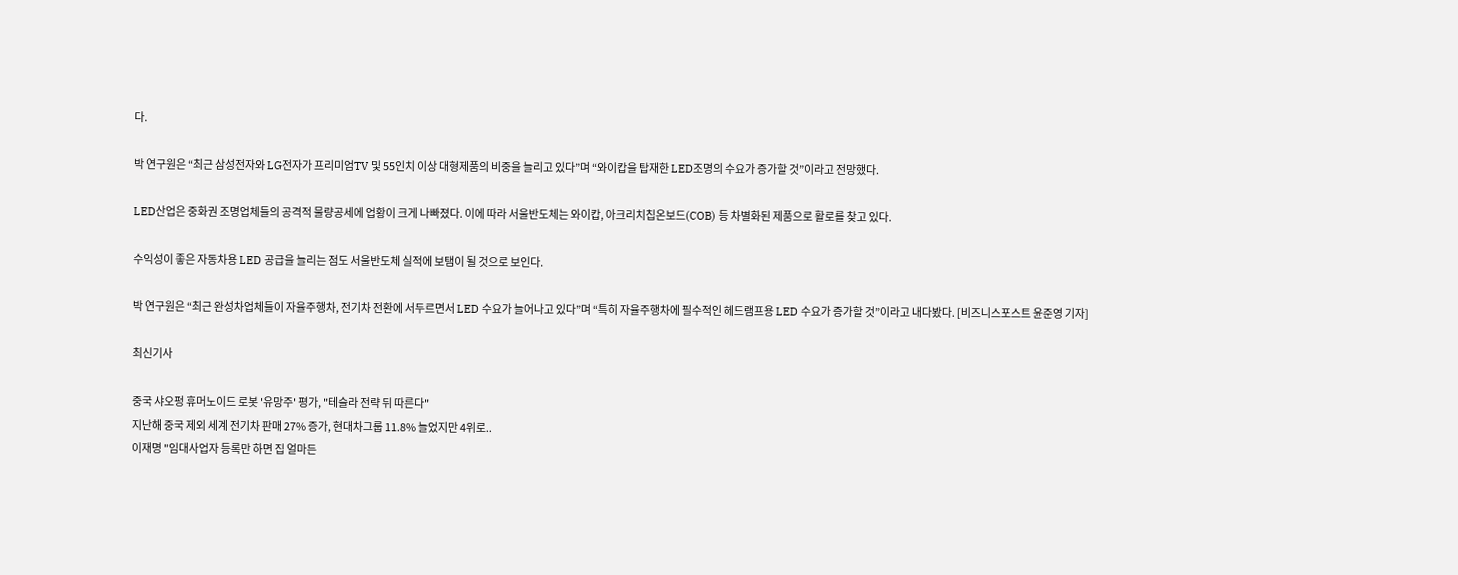다.

박 연구원은 “최근 삼성전자와 LG전자가 프리미엄TV 및 55인치 이상 대형제품의 비중을 늘리고 있다”며 “와이캅을 탑재한 LED조명의 수요가 증가할 것”이라고 전망했다.

LED산업은 중화권 조명업체들의 공격적 물량공세에 업황이 크게 나빠졌다. 이에 따라 서울반도체는 와이캅, 아크리치칩온보드(COB) 등 차별화된 제품으로 활로를 찾고 있다.

수익성이 좋은 자동차용 LED 공급을 늘리는 점도 서울반도체 실적에 보탬이 될 것으로 보인다.

박 연구원은 “최근 완성차업체들이 자율주행차, 전기차 전환에 서두르면서 LED 수요가 늘어나고 있다”며 “특히 자율주행차에 필수적인 헤드램프용 LED 수요가 증가할 것”이라고 내다봤다. [비즈니스포스트 윤준영 기자]

최신기사

중국 샤오펑 휴머노이드 로봇 '유망주' 평가, "테슬라 전략 뒤 따른다"
지난해 중국 제외 세계 전기차 판매 27% 증가, 현대차그룹 11.8% 늘었지만 4위로..
이재명 "임대사업자 등록만 하면 집 얼마든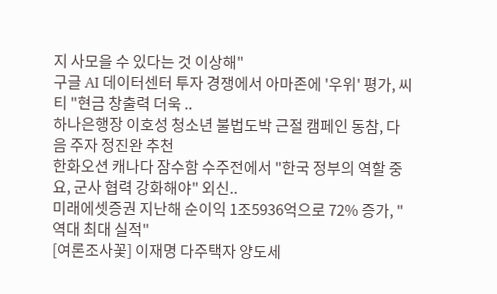지 사모을 수 있다는 것 이상해"
구글 AI 데이터센터 투자 경쟁에서 아마존에 '우위' 평가, 씨티 "현금 창출력 더욱 ..
하나은행장 이호성 청소년 불법도박 근절 캠페인 동참, 다음 주자 정진완 추천
한화오션 캐나다 잠수함 수주전에서 "한국 정부의 역할 중요, 군사 협력 강화해야" 외신..
미래에셋증권 지난해 순이익 1조5936억으로 72% 증가, "역대 최대 실적"
[여론조사꽃] 이재명 다주택자 양도세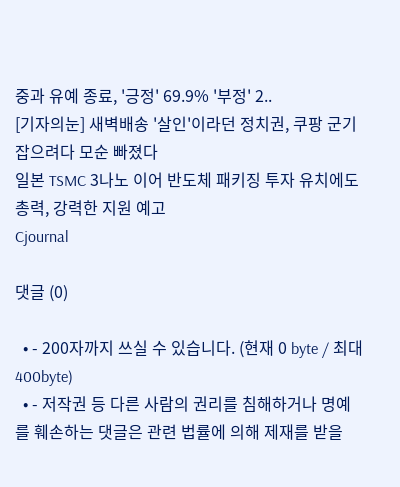중과 유예 종료, '긍정' 69.9% '부정' 2..
[기자의눈] 새벽배송 '살인'이라던 정치권, 쿠팡 군기 잡으려다 모순 빠졌다
일본 TSMC 3나노 이어 반도체 패키징 투자 유치에도 총력, 강력한 지원 예고
Cjournal

댓글 (0)

  • - 200자까지 쓰실 수 있습니다. (현재 0 byte / 최대 400byte)
  • - 저작권 등 다른 사람의 권리를 침해하거나 명예를 훼손하는 댓글은 관련 법률에 의해 제재를 받을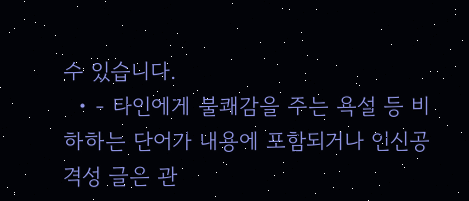수 있습니다.
  • - 타인에게 불쾌감을 주는 욕설 등 비하하는 단어가 내용에 포함되거나 인신공격성 글은 관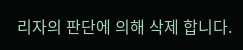리자의 판단에 의해 삭제 합니다.